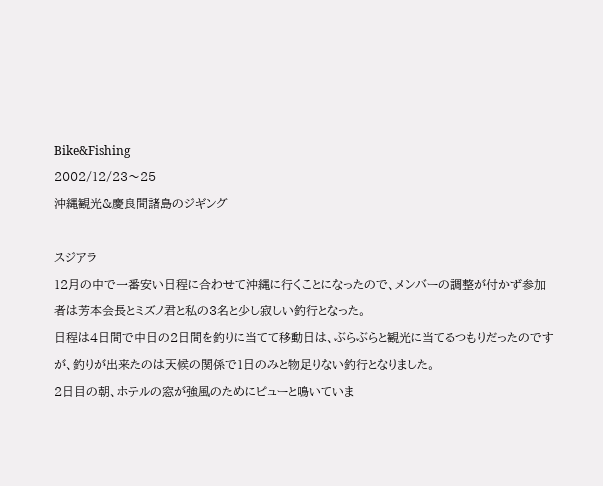Bike&Fishing
2002/12/23〜25
沖縄観光&慶良間諸島のジギング

スジアラ
12月の中で一番安い日程に合わせて沖縄に行くことになったので、メンバーの調整が付かず参加者は芳本会長とミズノ君と私の3名と少し寂しい釣行となった。
日程は4日間で中日の2日間を釣りに当てて移動日は、ぶらぶらと観光に当てるつもりだったのですが、釣りが出来たのは天候の関係で1日のみと物足りない釣行となりました。
2日目の朝、ホテルの窓が強風のためにピューと鳴いていま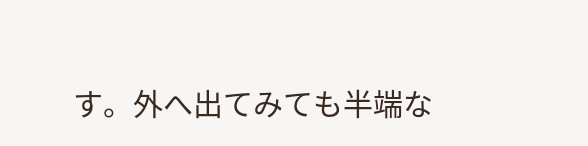す。外へ出てみても半端な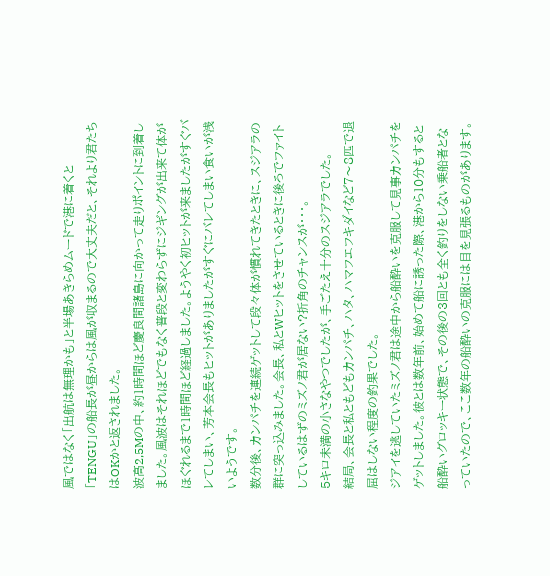風ではなく「出航は無理かも」と半場あきらめムードで港に着くと「TENGU」の船長が昼からは風が収まるので大丈夫だと、それより君たちはOKかと返されました。
波高2,5Mの中、約1時間ほど慶良間諸島に向かって走りポイントに到着しました。風波はそれほどでもなく普段と変わらずにジギングが出来て体がほぐれるまで1時間ほど経過しました。ようやく初ヒットが来ましたがすぐバレてしまい、芳本会長もヒットがありましたがすぐにバレてしまい食いが浅いようです。
数分後、カンパチを連続ゲットして段々体が慣れてきたときに、スジアラの群に突っ込みました。会長、私とWヒットをさせているときに後ろでファイトしているはずのミズノ君が居ない?折角のチャンスが・・・。
5キロ未満の小さなやつでしたが、手ごたえ十分のスジアラでした。
結局、会長と私ともどもカンパチ、ハタ、ハマフエフキダイなど7〜8匹で退屈はしない程度の釣果でした。
ジアイを逃していたミズノ君は途中から船酔いを克服して見事カンパチをゲットしました。彼とは数年前、始めて船に誘った際、港から10分もすると船酔いグロッキー状態で、その後の3回とも全く釣りをしない乗船者となっていたので、ここ数年の船酔いの克服には目を見張るものがあります。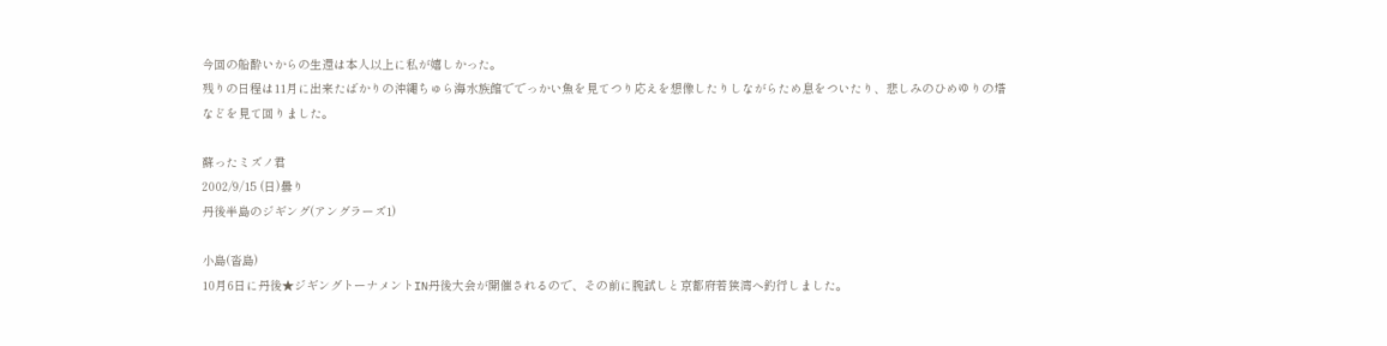今回の船酔いからの生還は本人以上に私が嬉しかった。
残りの日程は11月に出来たばかりの沖縄ちゅら海水族館ででっかい魚を見てつり応えを想像したりしながらため息をついたり、悲しみのひめゆりの塔などを見て回りました。

蘇ったミズノ君
2002/9/15 (日)曇り
丹後半島のジギング(アングラーズ1)

小島(沓島)
10月6日に丹後★ジギングトーナメントIN丹後大会が開催されるので、その前に腕試しと京都府若狭湾へ釣行しました。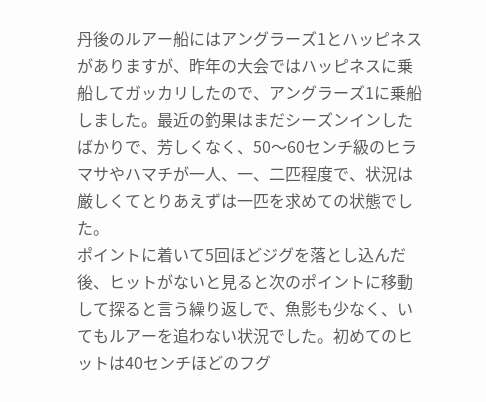丹後のルアー船にはアングラーズ1とハッピネスがありますが、昨年の大会ではハッピネスに乗船してガッカリしたので、アングラーズ1に乗船しました。最近の釣果はまだシーズンインしたばかりで、芳しくなく、50〜60センチ級のヒラマサやハマチが一人、一、二匹程度で、状況は厳しくてとりあえずは一匹を求めての状態でした。
ポイントに着いて5回ほどジグを落とし込んだ後、ヒットがないと見ると次のポイントに移動して探ると言う繰り返しで、魚影も少なく、いてもルアーを追わない状況でした。初めてのヒットは40センチほどのフグ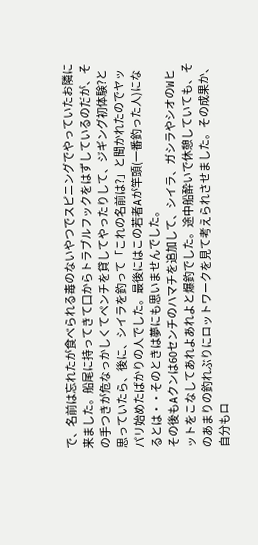で、名前は忘れたが食べられる毒のないやつでスピニングでやっていたお隣に来ました。船尾に持ってきて口からトラブルフックをはずしているのだが、その手つきが危なっかしくてペンチを貸してやったりして、ジギング初体験?と思っていたら、後に、シイラを釣って「これの名前は?」と聞かれたのでヤッパリ始めたばかりの人でした。最後にはこの若者Aが竿頭(一番釣った人)になるとは・・そのときは夢にも思いませんでした。
その後もAクンは60センチのハマチを追加して、シイラ、ガシラやシオのWヒットをこなしてあれよあれよと爆釣でした。途中船酔いで休憩していても、そのあまりの釣れぶりにロットワークを見て考えられさせました。その成果か、自分もロ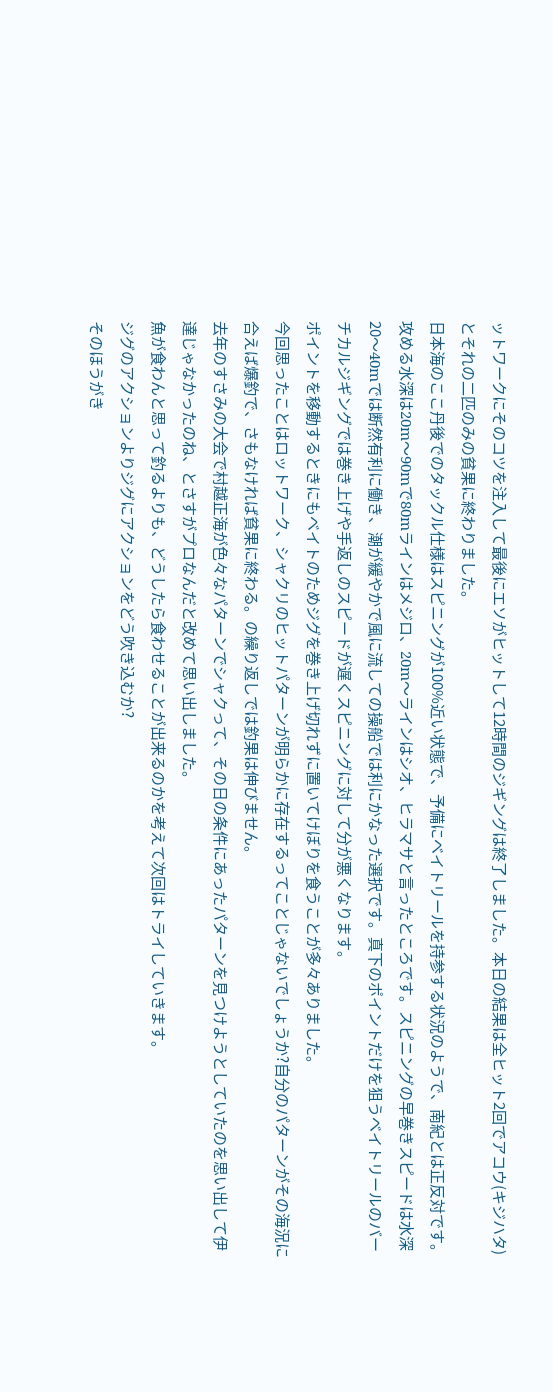ットワークにそのコツを注入して最後にエソがヒットして12時間のジギングは終了しました。本日の結果は全ヒット2回でアコウ(キジハタ)とそれの二匹のみの貧果に終わりました。
日本海のここ丹後でのタックル仕様はスピニングが100%近い状態で、予備にベイトリールを持参する状況のようで、南紀とは正反対です。攻める水深は20m〜90mで80mラインはメジロ、20m〜ラインはシオ、ヒラマサと言ったところです。スピニングの早巻きスピードは水深20〜40mでは断然有利に働き、潮が緩やかで風に流しての操船では利にかなった選択です。真下のポイントだけを狙うベイトリールのバーチカルジギングでは巻き上げや手返しのスピードが遅くスピニングに対して分が悪くなります。
ポイントを移動するときにもベイトのためジグを巻き上げ切れずに置いてけぼりを食うことが多々ありました。
今回思ったことはロットワーク、シャクリのヒットパターンが明らかに存在するってことじゃないでしょうか?自分のパターンがその海況に合えば爆釣で、さもなければ貧果に終わる。の繰り返しでは釣果は伸びません。
去年のすさみの大会で村越正海が色々なパターンでシャクって、その日の条件にあったパターンを見つけようとしていたのを思い出して伊達じゃなかったのね、とさすがプロなんだと改めて思い出しました。
魚が食わんと思って釣るよりも、どうしたら食わせることが出来るのかを考えて次回はトライしていきます。
ジグのアクションよりジグにアクションをどう吹き込むか?
そのほうがき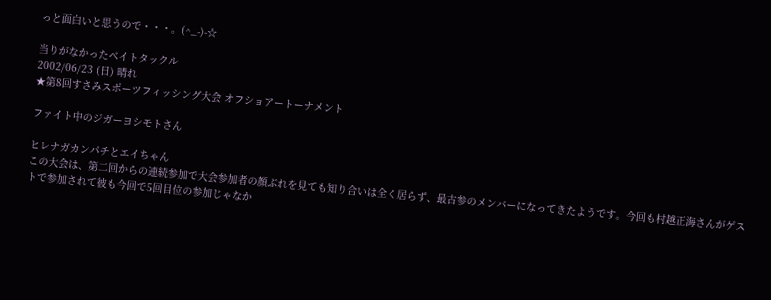っと面白いと思うので・・・。(^_-)-☆

当りがなかったベイトタックル
2002/06/23 (日) 晴れ
★第8回すさみスポーツフィッシング大会 オフショアートーナメント

ファイト中のジガーヨシモトさん

ヒレナガカンパチとエイちゃん
この大会は、第二回からの連続参加で大会参加者の顔ぶれを見ても知り合いは全く居らず、最古参のメンバーになってきたようです。今回も村越正海さんがゲストで参加されて彼も今回で5回目位の参加じゃなか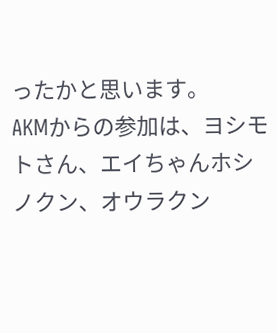ったかと思います。
AKMからの参加は、ヨシモトさん、エイちゃんホシノクン、オウラクン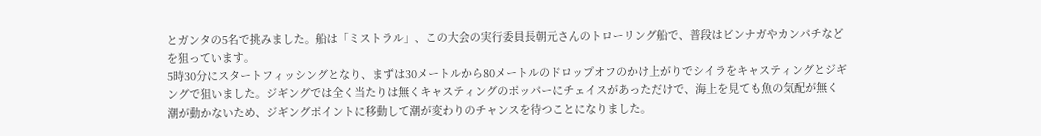とガンタの5名で挑みました。船は「ミストラル」、この大会の実行委員長朝元さんのトローリング船で、普段はビンナガやカンパチなどを狙っています。
5時30分にスタートフィッシングとなり、まずは30メートルから80メートルのドロップオフのかけ上がりでシイラをキャスティングとジギングで狙いました。ジギングでは全く当たりは無くキャスティングのポッパーにチェイスがあっただけで、海上を見ても魚の気配が無く潮が動かないため、ジギングポイントに移動して潮が変わりのチャンスを待つことになりました。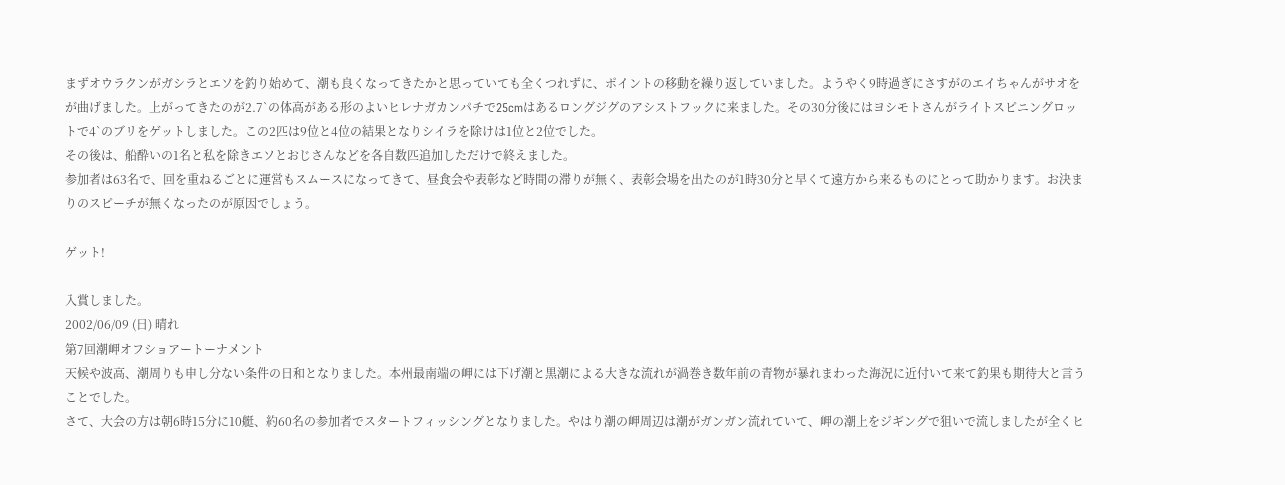まずオウラクンがガシラとエソを釣り始めて、潮も良くなってきたかと思っていても全くつれずに、ポイントの移動を繰り返していました。ようやく9時過ぎにさすがのエイちゃんがサオをが曲げました。上がってきたのが2.7`の体高がある形のよいヒレナガカンパチで25cmはあるロングジグのアシストフックに来ました。その30分後にはヨシモトさんがライトスピニングロットで4`のブリをゲットしました。この2匹は9位と4位の結果となりシイラを除けは1位と2位でした。
その後は、船酔いの1名と私を除きエソとおじさんなどを各自数匹追加しただけで終えました。
参加者は63名で、回を重ねるごとに運営もスムースになってきて、昼食会や表彰など時間の滞りが無く、表彰会場を出たのが1時30分と早くて遠方から来るものにとって助かります。お決まりのスピーチが無くなったのが原因でしょう。

ゲット!

入賞しました。
2002/06/09 (日) 晴れ
第7回潮岬オフショアートーナメント
天候や波高、潮周りも申し分ない条件の日和となりました。本州最南端の岬には下げ潮と黒潮による大きな流れが渦巻き数年前の青物が暴れまわった海況に近付いて来て釣果も期待大と言うことでした。
さて、大会の方は朝6時15分に10艇、約60名の参加者でスタートフィッシングとなりました。やはり潮の岬周辺は潮がガンガン流れていて、岬の潮上をジギングで狙いで流しましたが全くヒ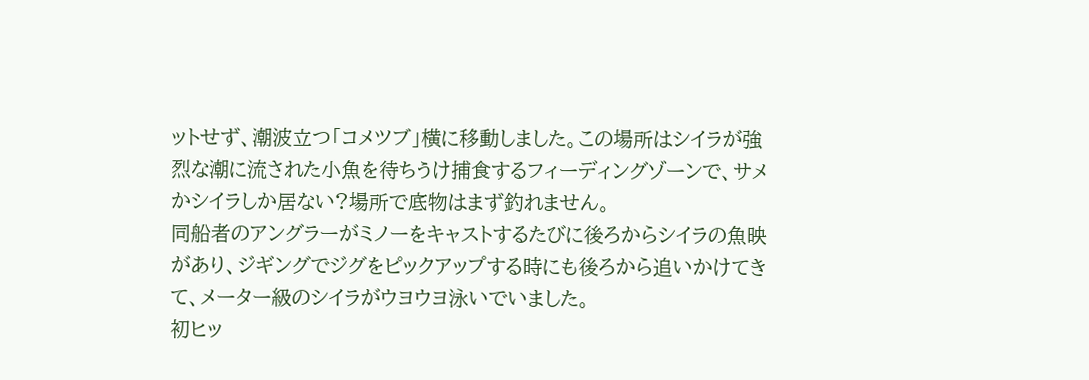ットせず、潮波立つ「コメツブ」横に移動しました。この場所はシイラが強烈な潮に流された小魚を待ちうけ捕食するフィーディングゾーンで、サメかシイラしか居ない?場所で底物はまず釣れません。
同船者のアングラーがミノーをキャストするたびに後ろからシイラの魚映があり、ジギングでジグをピックアップする時にも後ろから追いかけてきて、メーター級のシイラがウヨウヨ泳いでいました。
初ヒッ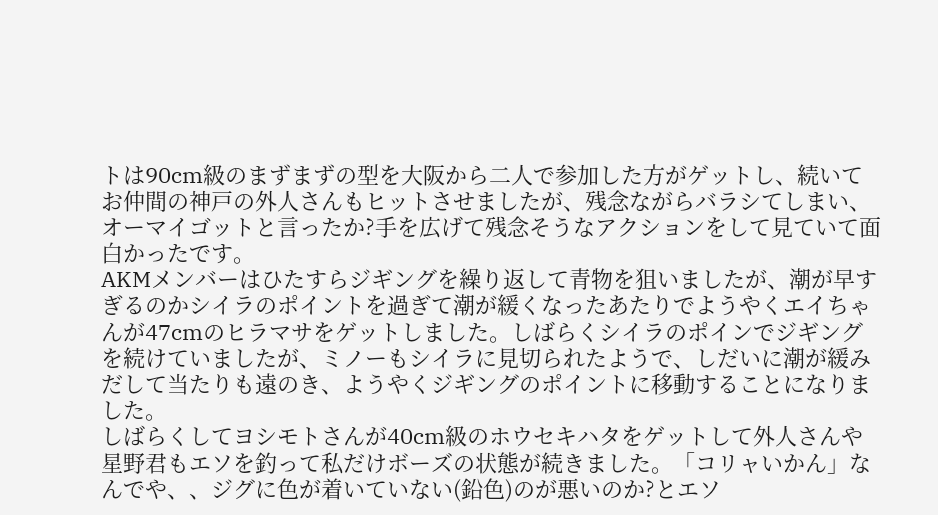トは90cm級のまずまずの型を大阪から二人で参加した方がゲットし、続いてお仲間の神戸の外人さんもヒットさせましたが、残念ながらバラシてしまい、オーマイゴットと言ったか?手を広げて残念そうなアクションをして見ていて面白かったです。
AKMメンバーはひたすらジギングを繰り返して青物を狙いましたが、潮が早すぎるのかシイラのポイントを過ぎて潮が緩くなったあたりでようやくエイちゃんが47cmのヒラマサをゲットしました。しばらくシイラのポインでジギングを続けていましたが、ミノーもシイラに見切られたようで、しだいに潮が緩みだして当たりも遠のき、ようやくジギングのポイントに移動することになりました。
しばらくしてヨシモトさんが40cm級のホウセキハタをゲットして外人さんや星野君もエソを釣って私だけボーズの状態が続きました。「コリャいかん」なんでや、、ジグに色が着いていない(鉛色)のが悪いのか?とエソ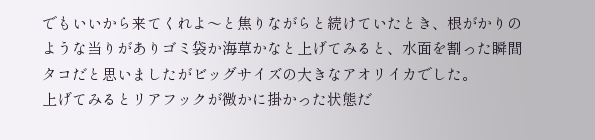でもいいから来てくれよ〜と焦りながらと続けていたとき、根がかりのような当りがありゴミ袋か海草かなと上げてみると、水面を割った瞬間タコだと思いましたがビッグサイズの大きなアオリイカでした。
上げてみるとリアフックが微かに掛かった状態だ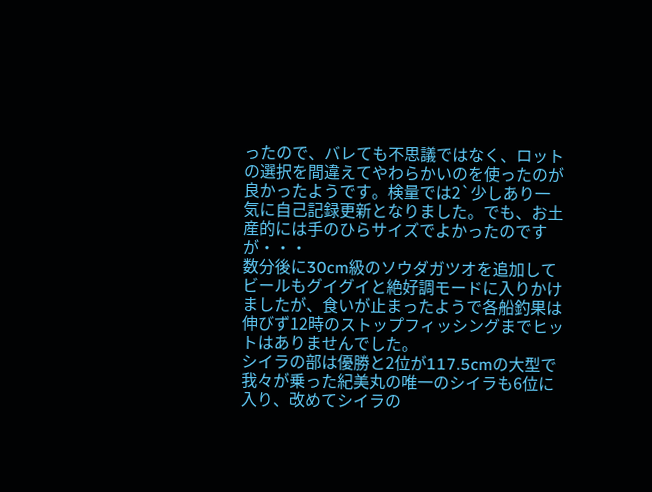ったので、バレても不思議ではなく、ロットの選択を間違えてやわらかいのを使ったのが良かったようです。検量では2`少しあり一気に自己記録更新となりました。でも、お土産的には手のひらサイズでよかったのですが・・・
数分後に30cm級のソウダガツオを追加してビールもグイグイと絶好調モードに入りかけましたが、食いが止まったようで各船釣果は伸びず12時のストップフィッシングまでヒットはありませんでした。
シイラの部は優勝と2位が117.5cmの大型で我々が乗った紀美丸の唯一のシイラも6位に入り、改めてシイラの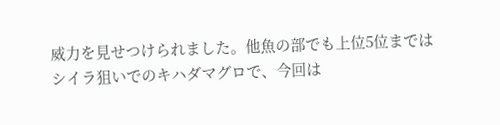威力を見せつけられました。他魚の部でも上位5位まではシイラ狙いでのキハダマグロで、今回は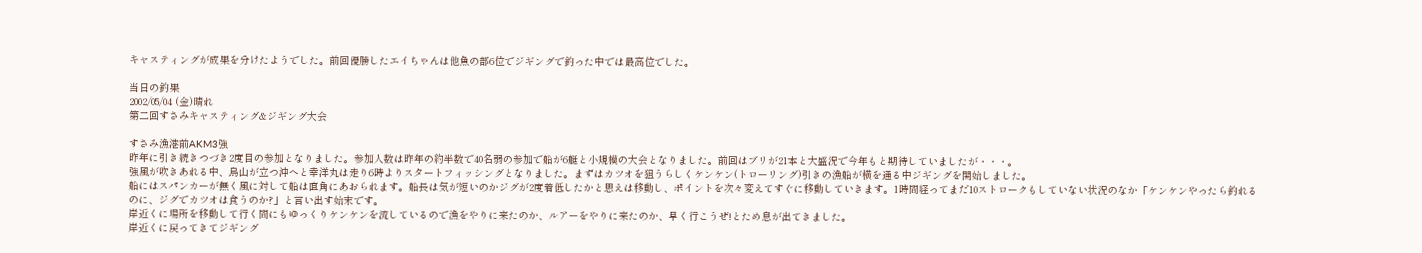キャスティングが成果を分けたようでした。前回優勝したエイちゃんは他魚の部6位でジギングで釣った中では最高位でした。

当日の釣果
2002/05/04 (金)晴れ
第二回すさみキャスティング&ジギング大会

すさみ漁港前AKM3強
昨年に引き続きつづき2度目の参加となりました。参加人数は昨年の約半数で40名弱の参加で船が6艇と小規模の大会となりました。前回はブリが21本と大盛況で今年もと期待していましたが・・・。
強風が吹きあれる中、鳥山が立つ沖へと幸洋丸は走り6時よりスタートフィッシングとなりました。まずはカツオを狙うらしくケンケン(トローリング)引きの漁船が横を通る中ジギングを開始しました。
船にはスパンカーが無く風に対して船は直角にあおられます。船長は気が短いのかジグが2度着低したかと思えは移動し、ポイントを次々変えてすぐに移動していきます。1時間経ってまだ10ストロークもしていない状況のなか「ケンケンやったら釣れるのに、ジグでカツオは食うのか?」と言い出す始末です。
岸近くに場所を移動して行く間にもゆっくりケンケンを流しているので漁をやりに来たのか、ルアーをやりに来たのか、早く行こうぜ!とため息が出てきました。
岸近くに戻ってきてジギング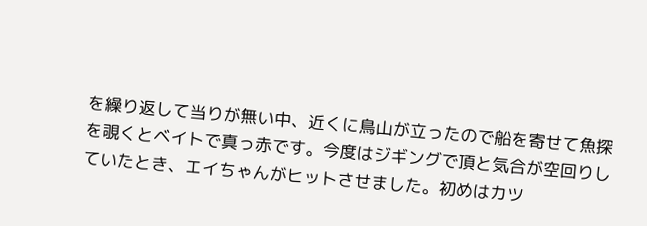を繰り返して当りが無い中、近くに鳥山が立ったので船を寄せて魚探を覗くとベイトで真っ赤です。今度はジギングで頂と気合が空回りしていたとき、エイちゃんがヒットさせました。初めはカツ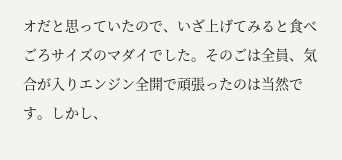オだと思っていたので、いざ上げてみると食べごろサイズのマダイでした。そのごは全員、気合が入りエンジン全開で頑張ったのは当然です。しかし、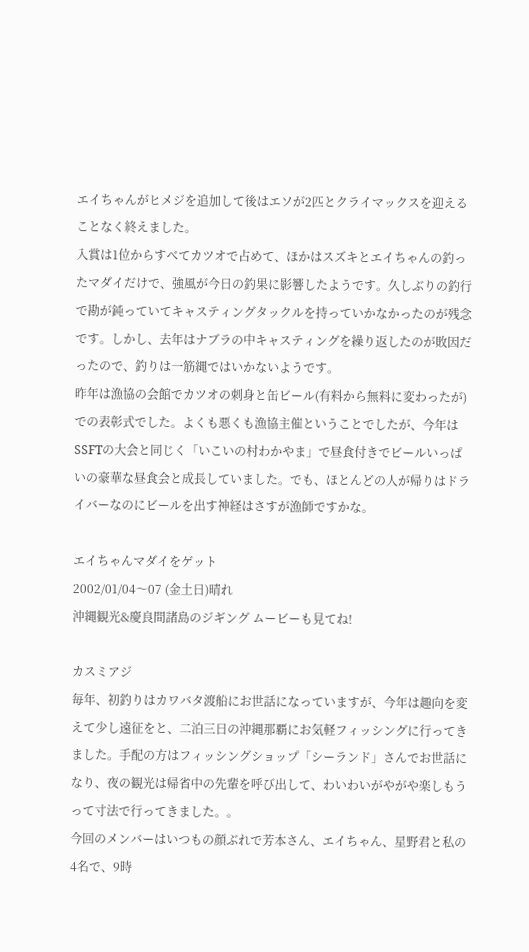エイちゃんがヒメジを追加して後はエソが2匹とクライマックスを迎えることなく終えました。
入賞は1位からすべてカツオで占めて、ほかはスズキとエイちゃんの釣ったマダイだけで、強風が今日の釣果に影響したようです。久しぶりの釣行で勘が鈍っていてキャスティングタックルを持っていかなかったのが残念です。しかし、去年はナブラの中キャスティングを繰り返したのが敗因だったので、釣りは一筋縄ではいかないようです。
昨年は漁協の会館でカツオの刺身と缶ビール(有料から無料に変わったが)での表彰式でした。よくも悪くも漁協主催ということでしたが、今年はSSFTの大会と同じく「いこいの村わかやま」で昼食付きでビールいっぱいの豪華な昼食会と成長していました。でも、ほとんどの人が帰りはドライバーなのにビールを出す神経はさすが漁師ですかな。

エイちゃんマダイをゲット
2002/01/04〜07 (金土日)晴れ
沖縄観光&慶良間諸島のジギング ムービーも見てね!

カスミアジ
毎年、初釣りはカワバタ渡船にお世話になっていますが、今年は趣向を変えて少し遠征をと、二泊三日の沖縄那覇にお気軽フィッシングに行ってきました。手配の方はフィッシングショップ「シーランド」さんでお世話になり、夜の観光は帰省中の先輩を呼び出して、わいわいがやがや楽しもうって寸法で行ってきました。。
今回のメンバーはいつもの顔ぶれで芳本さん、エイちゃん、星野君と私の4名で、9時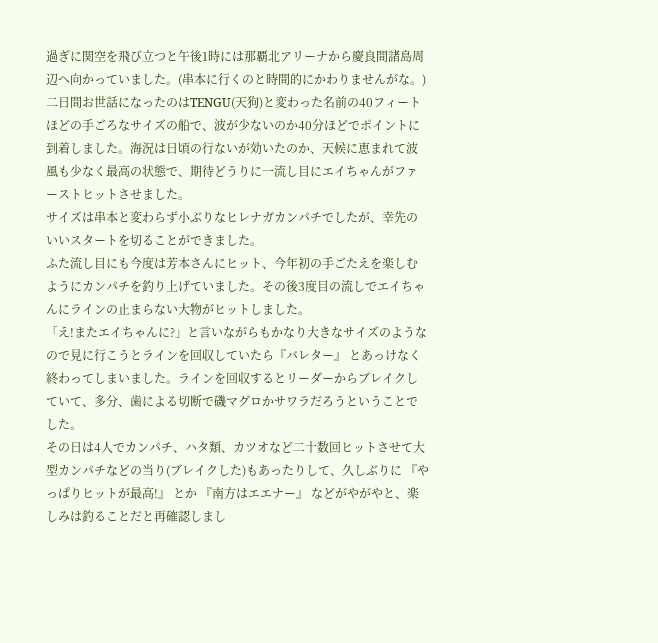過ぎに関空を飛び立つと午後1時には那覇北アリーナから慶良間諸島周辺へ向かっていました。(串本に行くのと時間的にかわりませんがな。)
二日間お世話になったのはTENGU(天狗)と変わった名前の40フィートほどの手ごろなサイズの船で、波が少ないのか40分ほどでポイントに到着しました。海況は日頃の行ないが効いたのか、天候に恵まれて波風も少なく最高の状態で、期待どうりに一流し目にエイちゃんがファーストヒットさせました。
サイズは串本と変わらず小ぶりなヒレナガカンパチでしたが、幸先のいいスタートを切ることができました。
ふた流し目にも今度は芳本さんにヒット、今年初の手ごたえを楽しむようにカンパチを釣り上げていました。その後3度目の流しでエイちゃんにラインの止まらない大物がヒットしました。
「え!またエイちゃんに?」と言いながらもかなり大きなサイズのようなので見に行こうとラインを回収していたら『バレター』 とあっけなく終わってしまいました。ラインを回収するとリーダーからブレイクしていて、多分、歯による切断で磯マグロかサワラだろうということでした。
その日は4人でカンパチ、ハタ類、カツオなど二十数回ヒットさせて大型カンパチなどの当り(ブレイクした)もあったりして、久しぶりに 『やっぱりヒットが最高!』 とか 『南方はエエナー』 などがやがやと、楽しみは釣ることだと再確認しまし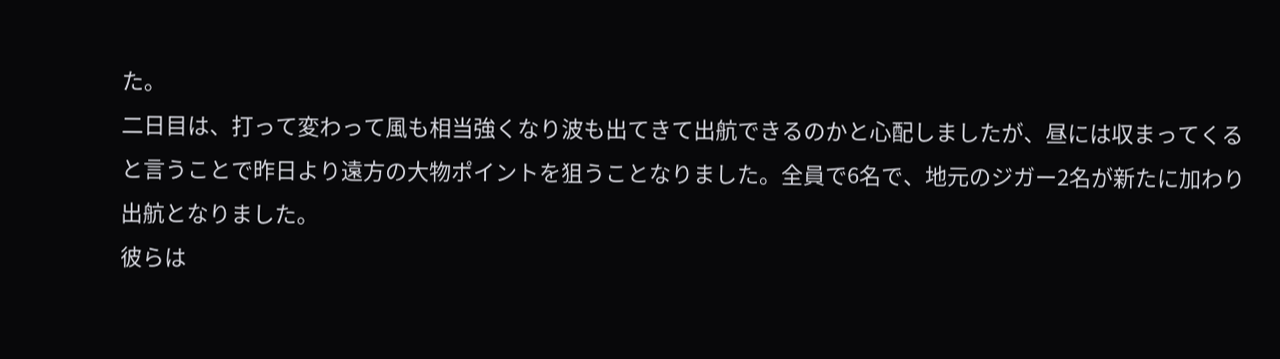た。
二日目は、打って変わって風も相当強くなり波も出てきて出航できるのかと心配しましたが、昼には収まってくると言うことで昨日より遠方の大物ポイントを狙うことなりました。全員で6名で、地元のジガー2名が新たに加わり出航となりました。
彼らは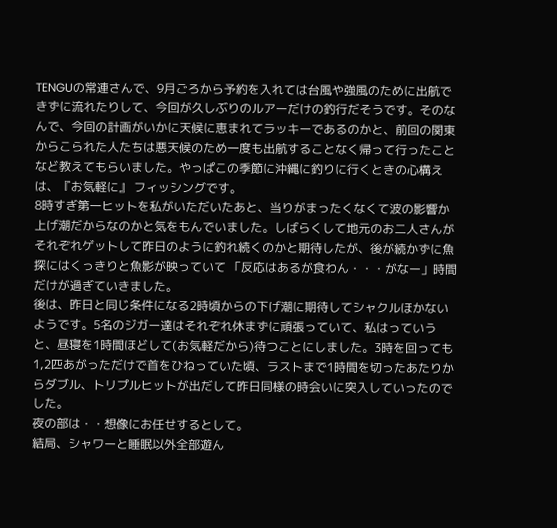TENGUの常連さんで、9月ごろから予約を入れては台風や強風のために出航できずに流れたりして、今回が久しぶりのルアーだけの釣行だそうです。そのなんで、今回の計画がいかに天候に恵まれてラッキーであるのかと、前回の関東からこられた人たちは悪天候のため一度も出航することなく帰って行ったことなど教えてもらいました。やっぱこの季節に沖縄に釣りに行くときの心構えは、『お気軽に』 フィッシングです。
8時すぎ第一ヒットを私がいただいたあと、当りがまったくなくて波の影響か上げ潮だからなのかと気をもんでいました。しばらくして地元のお二人さんがそれぞれゲットして昨日のように釣れ続くのかと期待したが、後が続かずに魚探にはくっきりと魚影が映っていて 「反応はあるが食わん・・・がなー」時間だけが過ぎていきました。
後は、昨日と同じ条件になる2時頃からの下げ潮に期待してシャクルほかないようです。5名のジガー達はそれぞれ休まずに頑張っていて、私はっていうと、昼寝を1時間ほどして(お気軽だから)待つことにしました。3時を回っても1,2匹あがっただけで首をひねっていた頃、ラストまで1時間を切ったあたりからダブル、トリプルヒットが出だして昨日同様の時会いに突入していったのでした。
夜の部は・・想像にお任せするとして。
結局、シャワーと睡眠以外全部遊ん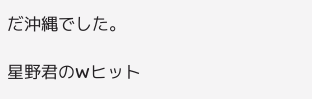だ沖縄でした。

星野君のWヒット